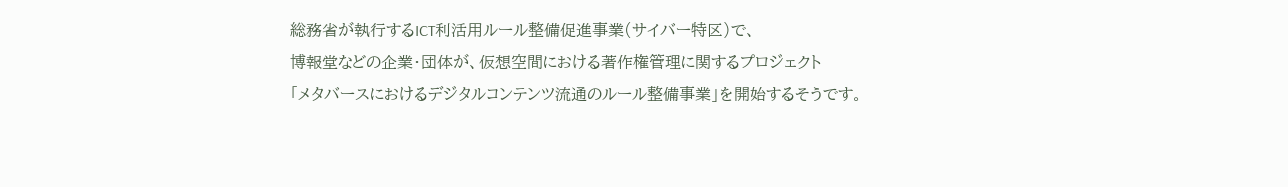総務省が執行するICT利活用ルール整備促進事業(サイバー特区)で、
博報堂などの企業・団体が、仮想空間における著作権管理に関するプロジェクト
「メタバースにおけるデジタルコンテンツ流通のルール整備事業」を開始するそうです。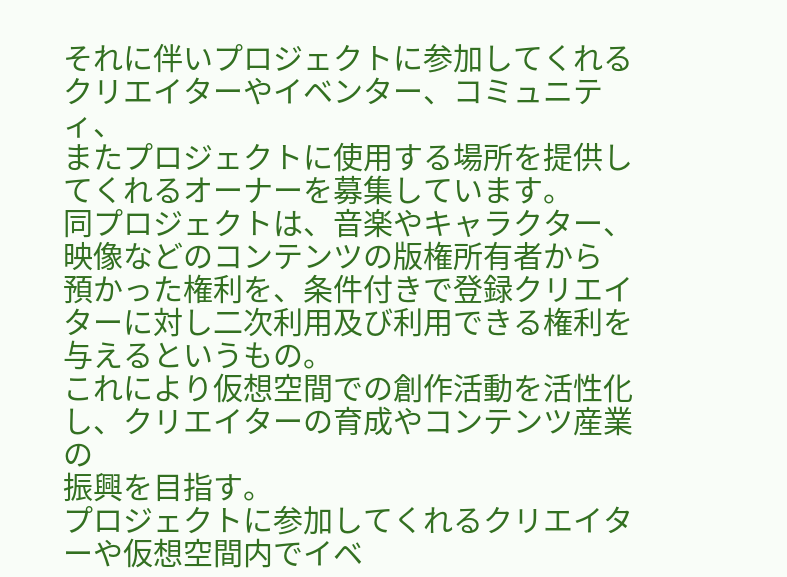それに伴いプロジェクトに参加してくれるクリエイターやイベンター、コミュニティ、
またプロジェクトに使用する場所を提供してくれるオーナーを募集しています。
同プロジェクトは、音楽やキャラクター、映像などのコンテンツの版権所有者から
預かった権利を、条件付きで登録クリエイターに対し二次利用及び利用できる権利を
与えるというもの。
これにより仮想空間での創作活動を活性化し、クリエイターの育成やコンテンツ産業の
振興を目指す。
プロジェクトに参加してくれるクリエイターや仮想空間内でイベ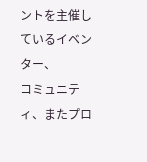ントを主催しているイベンター、
コミュニティ、またプロ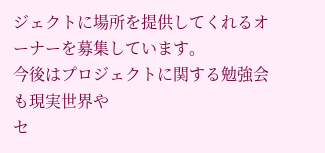ジェクトに場所を提供してくれるオーナーを募集しています。
今後はプロジェクトに関する勉強会も現実世界や
セ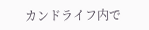カンドライフ内で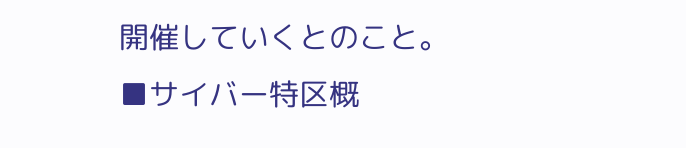開催していくとのこと。
■サイバー特区概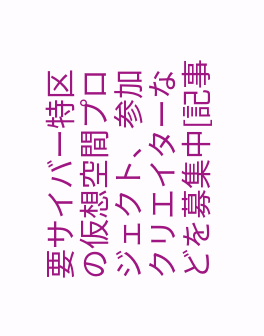要サイバー特区の仮想空間プロジェクト、参加クリエイターなどを募集中[記事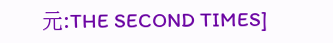元:THE SECOND TIMES]